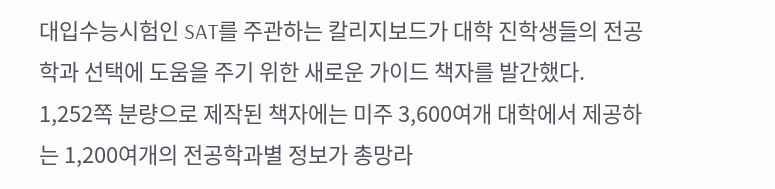대입수능시험인 SAT를 주관하는 칼리지보드가 대학 진학생들의 전공학과 선택에 도움을 주기 위한 새로운 가이드 책자를 발간했다.
1,252쪽 분량으로 제작된 책자에는 미주 3,600여개 대학에서 제공하는 1,200여개의 전공학과별 정보가 총망라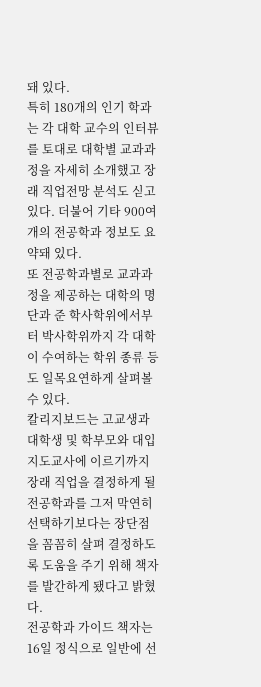돼 있다.
특히 180개의 인기 학과는 각 대학 교수의 인터뷰를 토대로 대학별 교과과정을 자세히 소개했고 장래 직업전망 분석도 싣고있다. 더불어 기타 900여개의 전공학과 정보도 요약돼 있다.
또 전공학과별로 교과과정을 제공하는 대학의 명단과 준 학사학위에서부터 박사학위까지 각 대학이 수여하는 학위 종류 등도 일목요연하게 살펴볼 수 있다.
칼리지보드는 고교생과 대학생 및 학부모와 대입지도교사에 이르기까지 장래 직업을 결정하게 될 전공학과를 그저 막연히 선택하기보다는 장단점을 꼼꼼히 살펴 결정하도록 도움을 주기 위해 책자를 발간하게 됐다고 밝혔다.
전공학과 가이드 책자는 16일 정식으로 일반에 선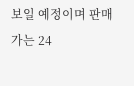보일 예정이며 판매가는 24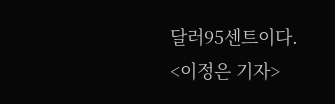달러95센트이다.
<이정은 기자>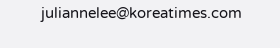juliannelee@koreatimes.com